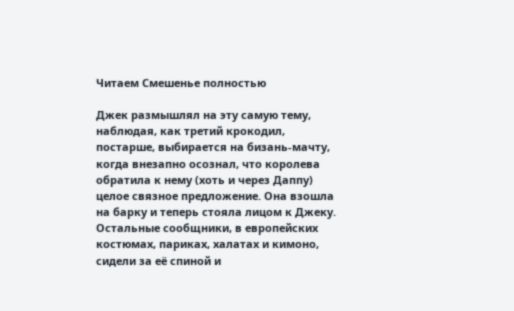Читаем Смешенье полностью

Джек размышлял на эту самую тему, наблюдая, как третий крокодил, постарше, выбирается на бизань-мачту, когда внезапно осознал, что королева обратила к нему (хоть и через Даппу) целое связное предложение. Она взошла на барку и теперь стояла лицом к Джеку. Остальные сообщники, в европейских костюмах, париках, халатах и кимоно, сидели за её спиной и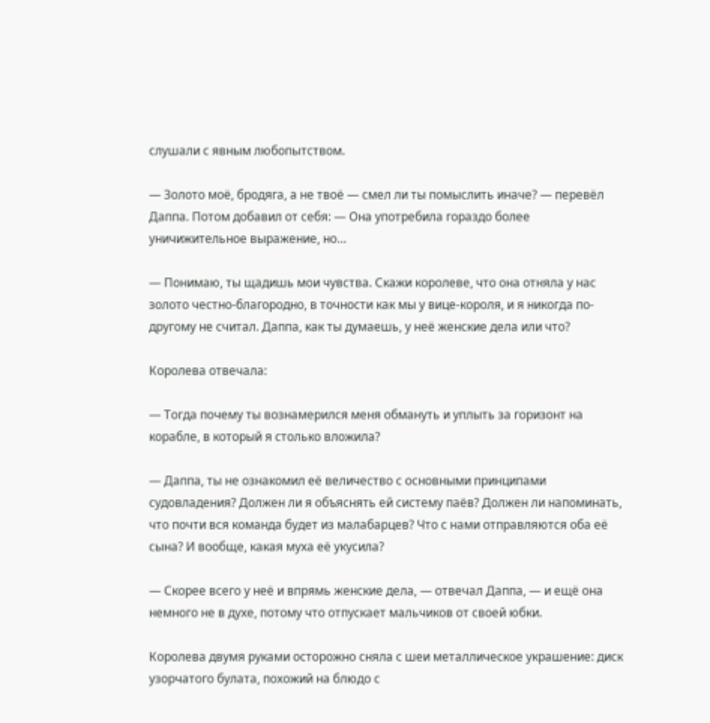слушали с явным любопытством.

— Золото моё, бродяга, а не твоё — смел ли ты помыслить иначе? — перевёл Даппа. Потом добавил от себя: — Она употребила гораздо более уничижительное выражение, но…

— Понимаю, ты щадишь мои чувства. Скажи королеве, что она отняла у нас золото честно-благородно, в точности как мы у вице-короля, и я никогда по-другому не считал. Даппа, как ты думаешь, у неё женские дела или что?

Королева отвечала:

— Тогда почему ты вознамерился меня обмануть и уплыть за горизонт на корабле, в который я столько вложила?

— Даппа, ты не ознакомил её величество с основными принципами судовладения? Должен ли я объяснять ей систему паёв? Должен ли напоминать, что почти вся команда будет из малабарцев? Что с нами отправляются оба её сына? И вообще, какая муха её укусила?

— Скорее всего у неё и впрямь женские дела, — отвечал Даппа, — и ещё она немного не в духе, потому что отпускает мальчиков от своей юбки.

Королева двумя руками осторожно сняла с шеи металлическое украшение: диск узорчатого булата, похожий на блюдо с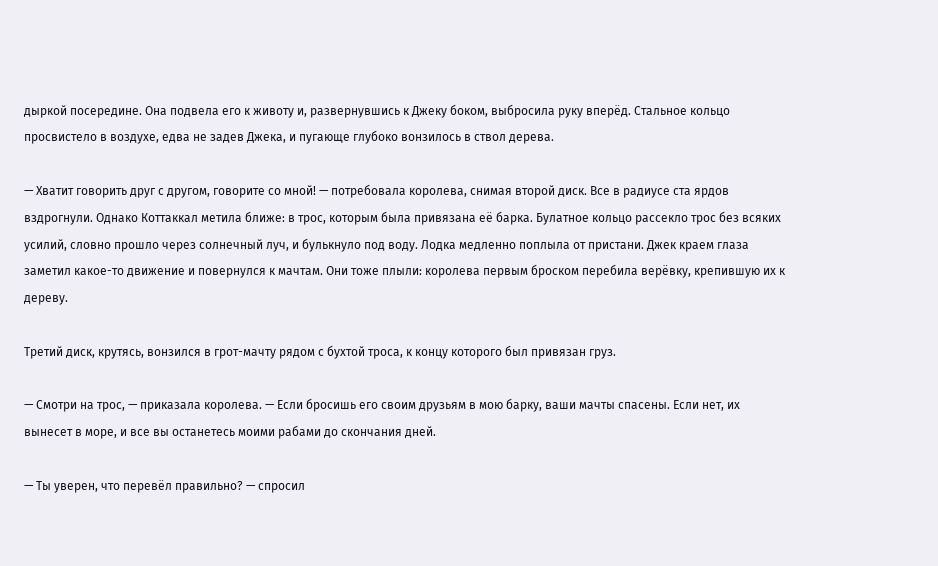дыркой посередине. Она подвела его к животу и, развернувшись к Джеку боком, выбросила руку вперёд. Стальное кольцо просвистело в воздухе, едва не задев Джека, и пугающе глубоко вонзилось в ствол дерева.

— Хватит говорить друг с другом, говорите со мной! — потребовала королева, снимая второй диск. Все в радиусе ста ярдов вздрогнули. Однако Коттаккал метила ближе: в трос, которым была привязана её барка. Булатное кольцо рассекло трос без всяких усилий, словно прошло через солнечный луч, и булькнуло под воду. Лодка медленно поплыла от пристани. Джек краем глаза заметил какое-то движение и повернулся к мачтам. Они тоже плыли: королева первым броском перебила верёвку, крепившую их к дереву.

Третий диск, крутясь, вонзился в грот-мачту рядом с бухтой троса, к концу которого был привязан груз.

— Смотри на трос, — приказала королева. — Если бросишь его своим друзьям в мою барку, ваши мачты спасены. Если нет, их вынесет в море, и все вы останетесь моими рабами до скончания дней.

— Ты уверен, что перевёл правильно? — спросил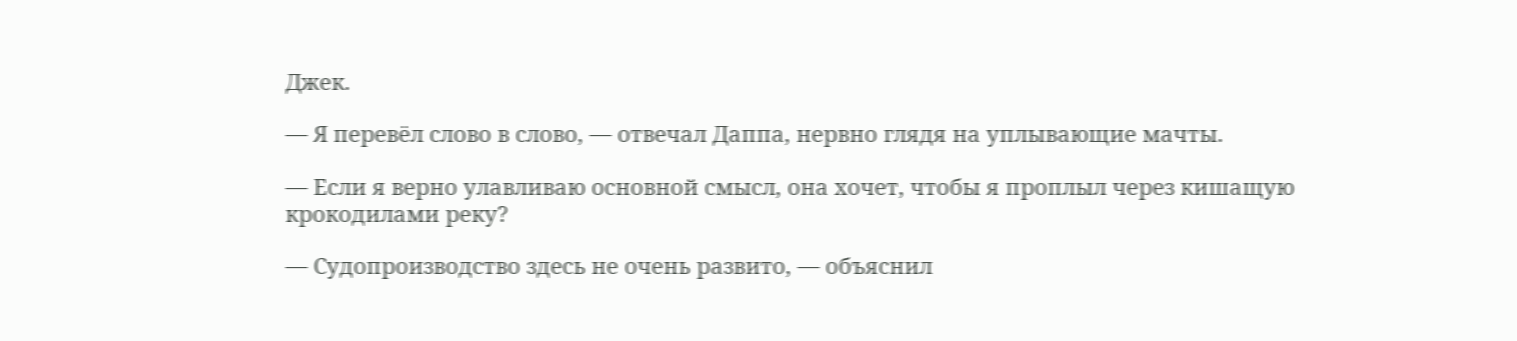Джек.

— Я перевёл слово в слово, — отвечал Даппа, нервно глядя на уплывающие мачты.

— Если я верно улавливаю основной смысл, она хочет, чтобы я проплыл через кишащую крокодилами реку?

— Судопроизводство здесь не очень развито, — объяснил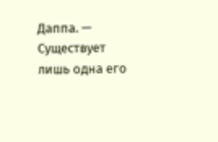Даппа. — Существует лишь одна его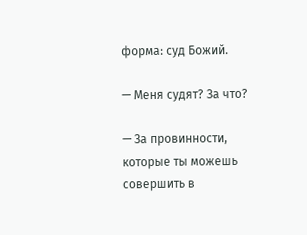форма: суд Божий.

— Меня судят? За что?

— За провинности, которые ты можешь совершить в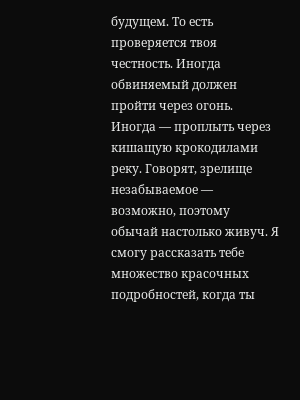будущем. То есть проверяется твоя честность. Иногда обвиняемый должен пройти через огонь. Иногда — проплыть через кишащую крокодилами реку. Говорят, зрелище незабываемое — возможно, поэтому обычай настолько живуч. Я смогу рассказать тебе множество красочных подробностей, когда ты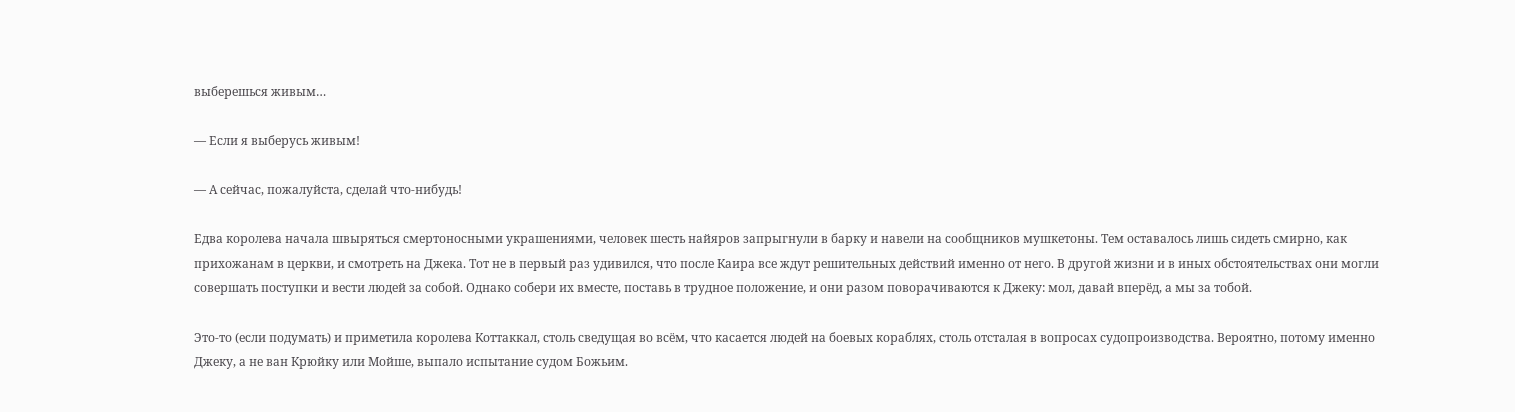выберешься живым…

— Если я выберусь живым!

— А сейчас, пожалуйста, сделай что-нибудь!

Едва королева начала швыряться смертоносными украшениями, человек шесть найяров запрыгнули в барку и навели на сообщников мушкетоны. Тем оставалось лишь сидеть смирно, как прихожанам в церкви, и смотреть на Джека. Тот не в первый раз удивился, что после Каира все ждут решительных действий именно от него. В другой жизни и в иных обстоятельствах они могли совершать поступки и вести людей за собой. Однако собери их вместе, поставь в трудное положение, и они разом поворачиваются к Джеку: мол, давай вперёд, а мы за тобой.

Это-то (если подумать) и приметила королева Коттаккал, столь сведущая во всём, что касается людей на боевых кораблях, столь отсталая в вопросах судопроизводства. Вероятно, потому именно Джеку, а не ван Крюйку или Мойше, выпало испытание судом Божьим.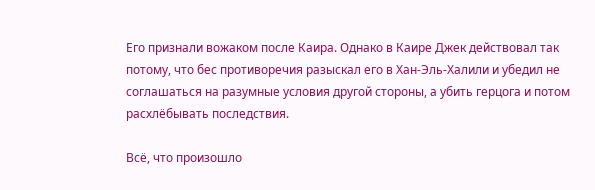Его признали вожаком после Каира. Однако в Каире Джек действовал так потому, что бес противоречия разыскал его в Хан-Эль-Халили и убедил не соглашаться на разумные условия другой стороны, а убить герцога и потом расхлёбывать последствия.

Всё, что произошло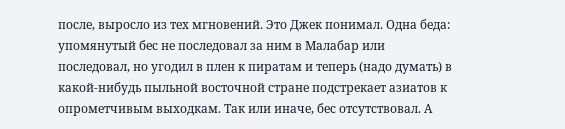после, выросло из тех мгновений. Это Джек понимал. Одна беда: упомянутый бес не последовал за ним в Малабар или последовал, но угодил в плен к пиратам и теперь (надо думать) в какой-нибудь пыльной восточной стране подстрекает азиатов к опрометчивым выходкам. Так или иначе, бес отсутствовал. А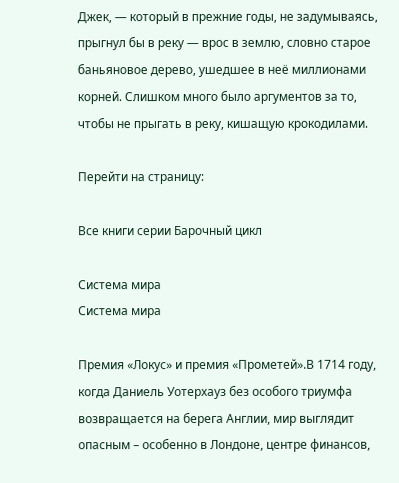Джек, — который в прежние годы, не задумываясь, прыгнул бы в реку — врос в землю, словно старое баньяновое дерево, ушедшее в неё миллионами корней. Слишком много было аргументов за то, чтобы не прыгать в реку, кишащую крокодилами.

Перейти на страницу:

Все книги серии Барочный цикл

Система мира
Система мира

Премия «Локус» и премия «Прометей».В 1714 году, когда Даниель Уотерхауз без особого триумфа возвращается на берега Англии, мир выглядит опасным – особенно в Лондоне, центре финансов,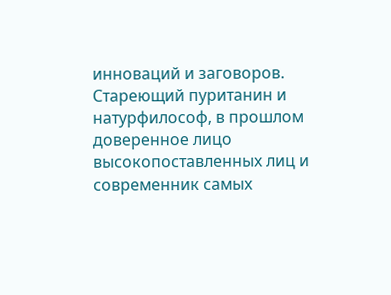инноваций и заговоров. Стареющий пуританин и натурфилософ, в прошлом доверенное лицо высокопоставленных лиц и современник самых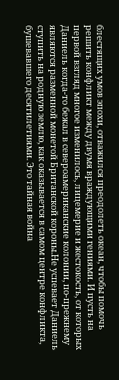блестящих умов эпохи, отважился преодолеть океан, чтобы помочь решить конфликт между двумя враждующими гениями. И пусть на первой взгляд многое изменилось, лицемерие и жестокость, от которых Даниель когда-то бежал в североамериканские колонии, по-прежнему являются разменной монетой Британской короны.Не успевает Даниель ступить на родную землю, как оказывается в самом центре конфликта, бушевавшего десятилетиями. Это тайная война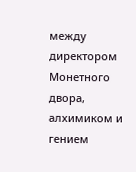между директором Монетного двора, алхимиком и гением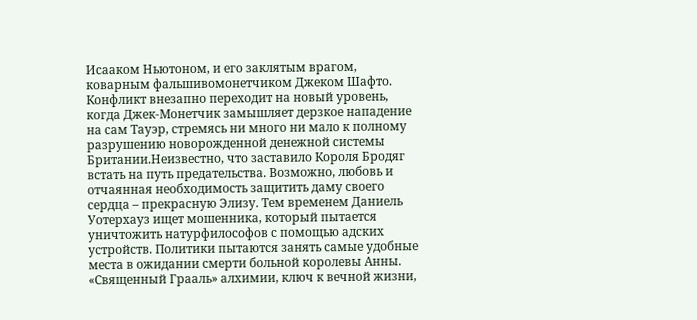Исааком Ньютоном, и его заклятым врагом, коварным фальшивомонетчиком Джеком Шафто. Конфликт внезапно переходит на новый уровень, когда Джек-Монетчик замышляет дерзкое нападение на сам Тауэр, стремясь ни много ни мало к полному разрушению новорожденной денежной системы Британии.Неизвестно, что заставило Короля Бродяг встать на путь предательства. Возможно, любовь и отчаянная необходимость защитить даму своего сердца – прекрасную Элизу. Тем временем Даниель Уотерхауз ищет мошенника, который пытается уничтожить натурфилософов с помощью адских устройств. Политики пытаются занять самые удобные места в ожидании смерти больной королевы Анны. «Священный Грааль» алхимии, ключ к вечной жизни,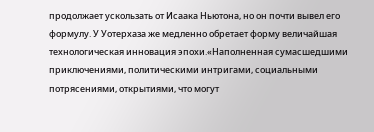продолжает ускользать от Исаака Ньютона, но он почти вывел его формулу. У Уотерхаза же медленно обретает форму величайшая технологическая инновация эпохи.«Наполненная сумасшедшими приключениями, политическими интригами, социальными потрясениями, открытиями, что могут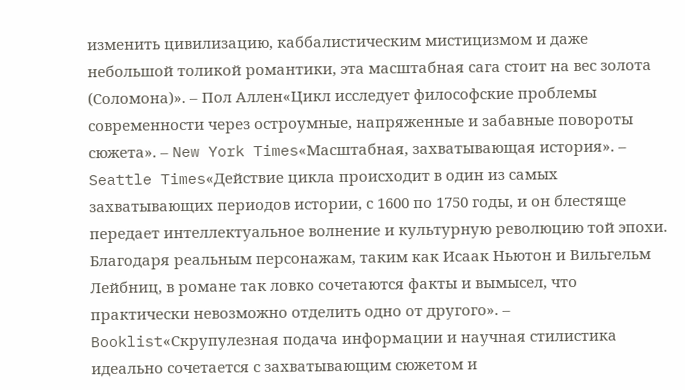изменить цивилизацию, каббалистическим мистицизмом и даже небольшой толикой романтики, эта масштабная сага стоит на вес золота (Соломона)». – Пол Аллен«Цикл исследует философские проблемы современности через остроумные, напряженные и забавные повороты сюжета». – New York Times«Масштабная, захватывающая история». – Seattle Times«Действие цикла происходит в один из самых захватывающих периодов истории, с 1600 по 1750 годы, и он блестяще передает интеллектуальное волнение и культурную революцию той эпохи. Благодаря реальным персонажам, таким как Исаак Ньютон и Вильгельм Лейбниц, в романе так ловко сочетаются факты и вымысел, что практически невозможно отделить одно от другого». – Booklist«Скрупулезная подача информации и научная стилистика идеально сочетается с захватывающим сюжетом и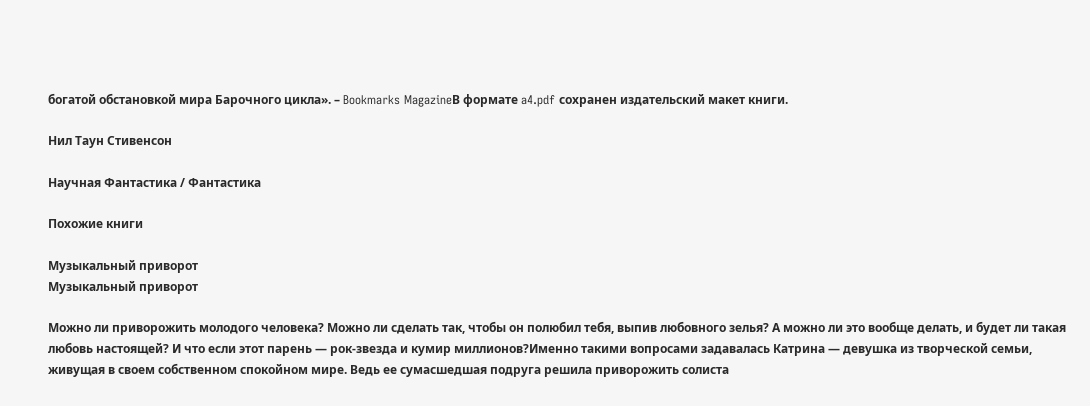богатой обстановкой мира Барочного цикла». – Bookmarks MagazineВ формате a4.pdf сохранен издательский макет книги.

Нил Таун Стивенсон

Научная Фантастика / Фантастика

Похожие книги

Музыкальный приворот
Музыкальный приворот

Можно ли приворожить молодого человека? Можно ли сделать так, чтобы он полюбил тебя, выпив любовного зелья? А можно ли это вообще делать, и будет ли такая любовь настоящей? И что если этот парень — рок-звезда и кумир миллионов?Именно такими вопросами задавалась Катрина — девушка из творческой семьи, живущая в своем собственном спокойном мире. Ведь ее сумасшедшая подруга решила приворожить солиста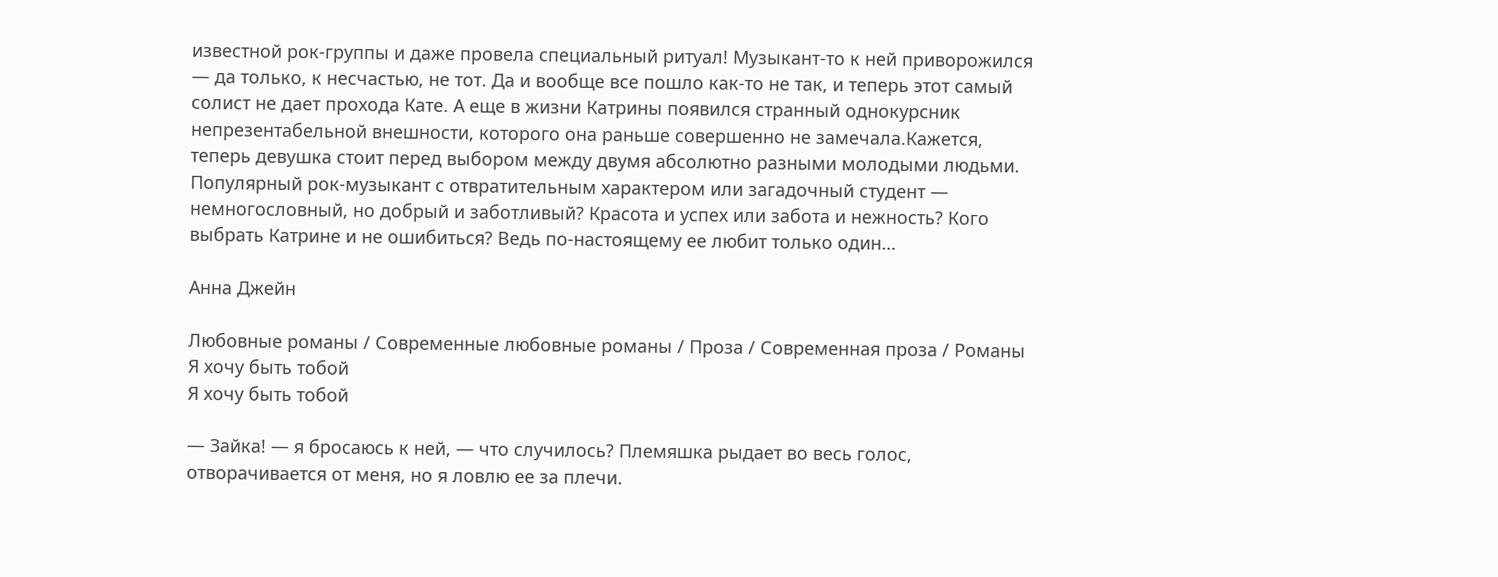известной рок-группы и даже провела специальный ритуал! Музыкант-то к ней приворожился — да только, к несчастью, не тот. Да и вообще все пошло как-то не так, и теперь этот самый солист не дает прохода Кате. А еще в жизни Катрины появился странный однокурсник непрезентабельной внешности, которого она раньше совершенно не замечала.Кажется, теперь девушка стоит перед выбором между двумя абсолютно разными молодыми людьми. Популярный рок-музыкант с отвратительным характером или загадочный студент — немногословный, но добрый и заботливый? Красота и успех или забота и нежность? Кого выбрать Катрине и не ошибиться? Ведь по-настоящему ее любит только один…

Анна Джейн

Любовные романы / Современные любовные романы / Проза / Современная проза / Романы
Я хочу быть тобой
Я хочу быть тобой

— Зайка! — я бросаюсь к ней, — что случилось? Племяшка рыдает во весь голос, отворачивается от меня, но я ловлю ее за плечи.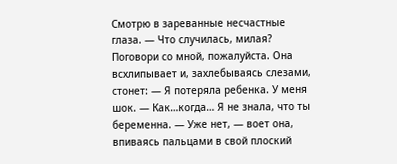Смотрю в зареванные несчастные глаза. — Что случилась, милая? Поговори со мной, пожалуйста. Она всхлипывает и, захлебываясь слезами, стонет: — Я потеряла ребенка. У меня шок. — Как…когда… Я не знала, что ты беременна. — Уже нет, — воет она, впиваясь пальцами в свой плоский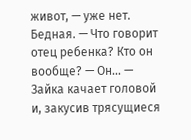живот, — уже нет. Бедная. — Что говорит отец ребенка? Кто он вообще? — Он… — Зайка качает головой и, закусив трясущиеся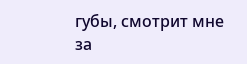губы, смотрит мне за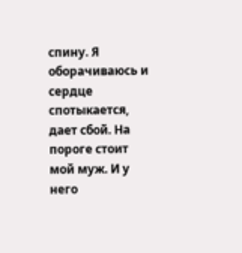спину. Я оборачиваюсь и сердце спотыкается, дает сбой. На пороге стоит мой муж. И у него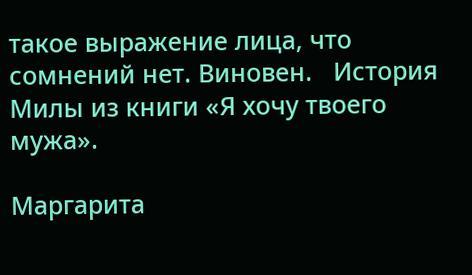такое выражение лица, что сомнений нет. Виновен.   История Милы из книги «Я хочу твоего мужа».

Маргарита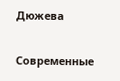Дюжева

Современные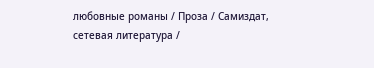любовные романы / Проза / Самиздат, сетевая литература /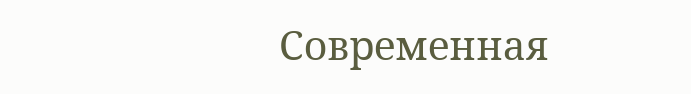Современная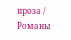проза / Романы